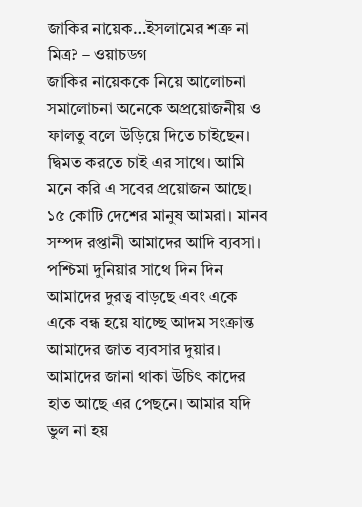জাকির নায়েক…ইসলামের শত্রু না মিত্র? – ওয়াচডগ
জাকির নায়েককে নিয়ে আলোচনা সমালোচনা অনেকে অপ্রয়োজনীয় ও ফালতু বলে উড়িয়ে দিতে চাইছেন। দ্বিমত করতে চাই এর সাথে। আমি মনে করি এ সবের প্রয়োজন আছে। ১৫ কোটি দেশের মানুষ আমরা। মানব সম্পদ রপ্তানী আমাদের আদি ব্যবসা। পশ্চিমা দুনিয়ার সাথে দিন দিন আমাদের দুরত্ব বাড়ছে এবং একে একে বন্ধ হয়ে যাচ্ছে আদম সংক্রান্ত আমাদের জাত ব্যবসার দুয়ার। আমাদের জানা থাকা উচিৎ কাদের হাত আছে এর পেছনে। আমার যদি ভুল না হয়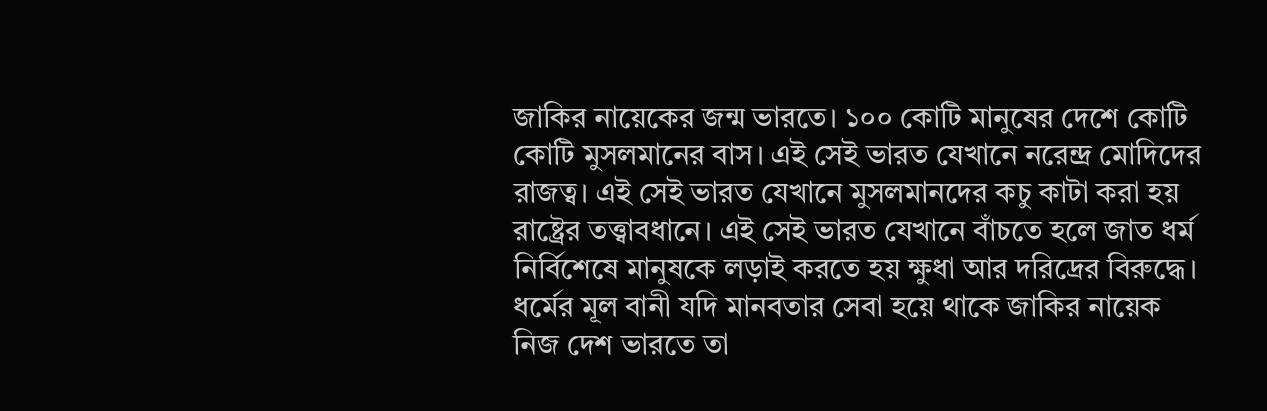জাকির নায়েকের জন্ম ভারতে। ১০০ কোটি মানুষের দেশে কোটি কোটি মুসলমানের বাস। এই সেই ভারত যেখানে নরেন্দ্র মোদিদের রাজত্ব। এই সেই ভারত যেখানে মুসলমানদের কচু কাটা করা হয় রাষ্ট্রের তত্ত্বাবধানে। এই সেই ভারত যেখানে বাঁচতে হলে জাত ধর্ম নির্বিশেষে মানুষকে লড়াই করতে হয় ক্ষুধা আর দরিদ্রের বিরুদ্ধে। ধর্মের মূল বানী যদি মানবতার সেবা হয়ে থাকে জাকির নায়েক নিজ দেশ ভারতে তা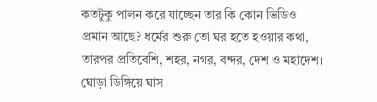কতটুকু পালন করে যাচ্ছেন তার কি কোন ভিডিও প্রমান আছে? ধর্মের শুরু তো ঘর হতে হওয়ার কথা, তারপর প্রতিবেশি, শহর, নগর, বন্দর, দেশ ও মহাদেশ। ঘোড়া ডিঙ্গিয়ে ঘাস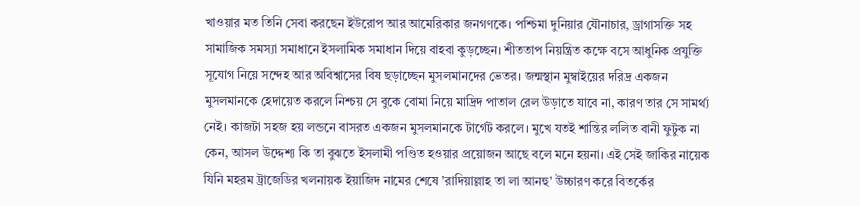খাওয়ার মত তিনি সেবা করছেন ইউরোপ আর আমেরিকার জনগণকে। পশ্চিমা দুনিয়ার যৌনাচার, ড্রাগাসক্তি সহ সামাজিক সমস্যা সমাধানে ইসলামিক সমাধান দিয়ে বাহবা কুড়চ্ছেন। শীততাপ নিয়ন্ত্রিত কক্ষে বসে আধুনিক প্রযুক্তি সূযোগ নিয়ে সন্দেহ আর অবিশ্বাসের বিষ ছড়াচ্ছেন মুসলমানদের ভেতর। জন্মস্থান মুম্বাইয়ের দরিদ্র একজন মুসলমানকে হেদায়েত করলে নিশ্চয় সে বুকে বোমা নিয়ে মাদ্রিদ পাতাল রেল উড়াতে যাবে না, কারণ তার সে সামর্থ্য নেই। কাজটা সহজ হয় লন্ডনে বাসরত একজন মুসলমানকে টার্গেট করলে। মুখে যতই শান্তির ললিত বানী ফুটুক না কেন, আসল উদ্দেশ্য কি তা বুঝতে ইসলামী পণ্ডিত হওয়ার প্রয়োজন আছে বলে মনে হয়না। এই সেই জাকির নায়েক যিনি মহরম ট্রাজেডির খলনায়ক ইয়াজিদ নামের শেষে ’রাদিয়াল্লাহ তা লা আনহু’ উচ্চারণ করে বিতর্কের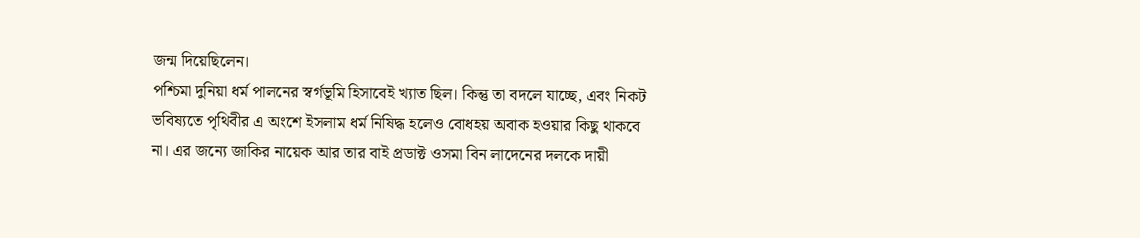জন্ম দিয়েছিলেন।
পশ্চিমা দুনিয়া ধর্ম পালনের স্বর্গভূমি হিসাবেই খ্যাত ছিল। কিন্তু তা বদলে যাচ্ছে, এবং নিকট ভবিষ্যতে পৃথিবীর এ অংশে ইসলাম ধর্ম নিষিদ্ধ হলেও বোধহয় অবাক হওয়ার কিছু থাকবে না। এর জন্যে জাকির নায়েক আর তার বাই প্রডাক্ট ওসমা বিন লাদেনের দলকে দায়ী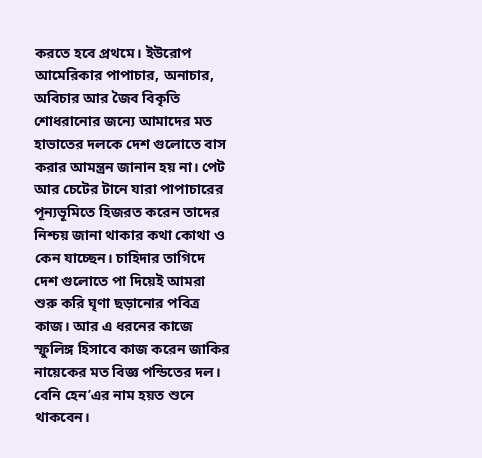করতে হবে প্রথমে। ইউরোপ আমেরিকার পাপাচার, অনাচার, অবিচার আর জৈব বিকৃতি শোধরানোর জন্যে আমাদের মত হাভাতের দলকে দেশ গুলোতে বাস করার আমন্ত্রন জানান হয় না। পেট আর চেটের টানে যারা পাপাচারের পূন্যভূমিতে হিজরত করেন তাদের নিশ্চয় জানা থাকার কথা কোথা ও কেন যাচ্ছেন। চাহিদার তাগিদে দেশ গুলোতে পা দিয়েই আমরা শুরু করি ঘৃণা ছড়ানোর পবিত্র কাজ। আর এ ধরনের কাজে স্ফুলিঙ্গ হিসাবে কাজ করেন জাকির নায়েকের মত বিজ্ঞ পন্ডিতের দল।
বেনি হেন’এর নাম হয়ত শুনে থাকবেন।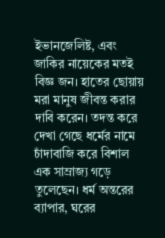ইভানজেলিষ্ট, এবং জাকির নায়েকের মতই বিজ্ঞ জন। হাতের ছোয়ায় মরা মানুষ জীবন্ত করার দাবি করেন। তদন্ত করে দেখা গেছে ধর্মের নামে চাঁদাবাজি করে বিশাল এক সাম্রাজ্য গড়ে তুলেছেন। ধর্ম অন্তরের ব্যাপার, ঘরের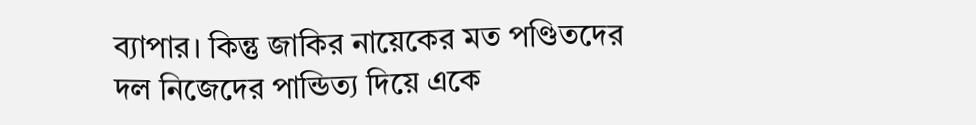ব্যাপার। কিন্তু জাকির নায়েকের মত পণ্ডিতদের দল নিজেদের পান্ডিত্য দিয়ে একে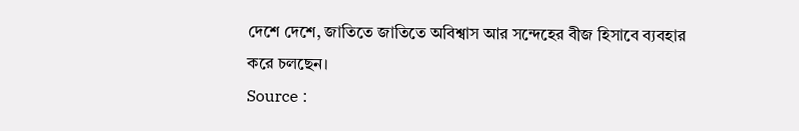দেশে দেশে, জাতিতে জাতিতে অবিশ্বাস আর সন্দেহের বীজ হিসাবে ব্যবহার করে চলছেন।
Source :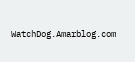WatchDog.Amarblog.com